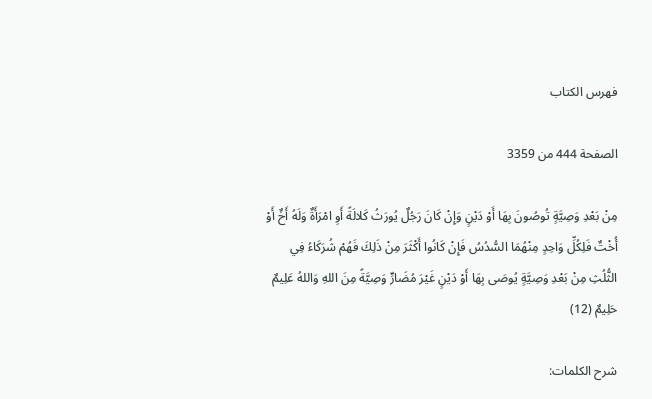فهرس الكتاب

الصفحة 444 من 3359

مِنْ بَعْدِ وَصِيَّةٍ تُوصُونَ بِهَا أَوْ دَيْنٍ وَإِنْ كَانَ رَجُلٌ يُورَثُ كَلالَةً أَوِ امْرَأَةٌ وَلَهُ أَخٌ أَوْ أُخْتٌ فَلِكُلِّ وَاحِدٍ مِنْهُمَا السُّدُسُ فَإِنْ كَانُوا أَكْثَرَ مِنْ ذَلِكَ فَهُمْ شُرَكَاءُ فِي الثُّلُثِ مِنْ بَعْدِ وَصِيَّةٍ يُوصَى بِهَا أَوْ دَيْنٍ غَيْرَ مُضَارٍّ وَصِيَّةً مِنَ اللهِ وَاللهُ عَلِيمٌ حَلِيمٌ (12)

شرح الكلمات: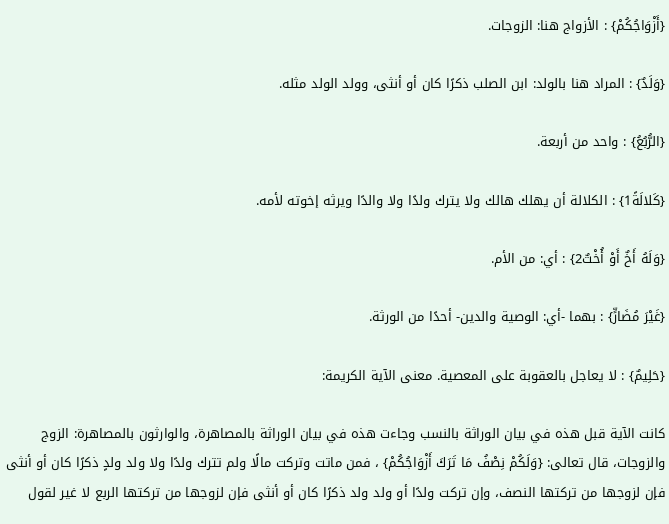{أَزْوَاجُكُمْ} : الأزواج هنا: الزوجات.

{وَلَدٌ} : المراد هنا بالولد: ابن الصلب ذكرًا كان أو أنثى، وولد الولد مثله.

{الرُّبُعُ} : واحد من أربعة.

{كَلالَةً1} : الكلالة أن يهلك هالك ولا يترك ولدًا ولا والدًا ويرثه إخوته لأمه.

{وَلَهُ أَخٌ أَوْ أُخْتٌ2} : أي: من الأم.

{غَيْرَ مُضَارٍّ} : بهما -أي: الوصية والدين- أحدًا من الورثة.

{حَلِيمٌ} : لا يعاجل بالعقوبة على المعصية. معنى الآية الكريمة:

كانت الآية قبل هذه في بيان الوراثة بالنسب وجاءت هذه في بيان الوراثة بالمصاهرة، والوارثون بالمصاهرة: الزوج والزوجات، قال تعالى: {وَلَكُمْ نِصْفُ مَا تَرَكَ أَزْوَاجُكُمْ} ، فمن ماتت وتركت مالًا ولم تترك ولدًا ولا ولد ولدٍ ذكرًا كان أو أنثى فإن لزوجها من تركتها النصف، وإن تركت ولدًا أو ولد ولد ذكرًا كان أو أنثى فإن لزوجها من تركتها الربع لا غير لقول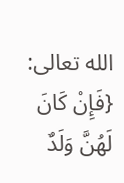الله تعالى: {فَإِنْ كَانَ لَهُنَّ وَلَدٌ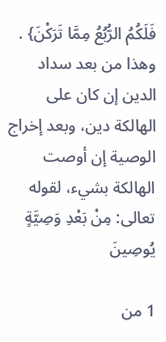فَلَكُمُ الرُّبُعُ مِمَّا تَرَكْنَ} . وهذا من بعد سداد الدين إن كان على الهالكة دين، وبعد إخراج الوصية إن أوصت الهالكة بشيء، لقوله تعالى: مِنْ بَعْدِ وَصِيَّةٍ يُوصِينَ

1 من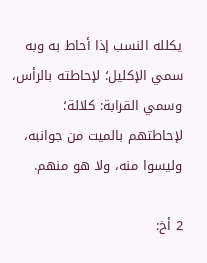يكلله النسب إذا أحاط به وبه سمي الإكليل؛ لإحاطته بالرأس، وسمي القرابة: كلالة؛ لإحاطتهم بالميت من جوانبه، وليسوا منه، ولا هو منهم.

2 أخ: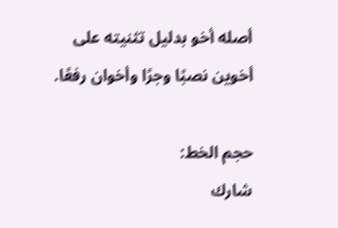أصله أخو بدليل تثنيته على أخوين نصبًا وجرًا وأخوان رفعًا.

حجم الخط:
شارك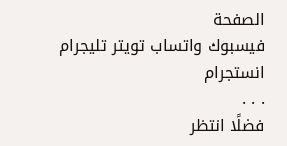الصفحة
فيسبوك واتساب تويتر تليجرام انستجرام
. . .
فضلًا انتظر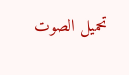تحميل الصوت